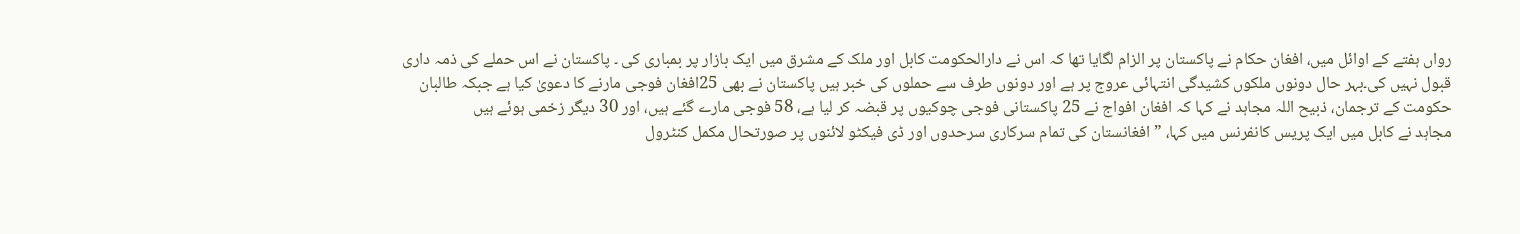رواں ہفتے کے اوائل میں، افغان حکام نے پاکستان پر الزام لگایا تھا کہ اس نے دارالحکومت کابل اور ملک کے مشرق میں ایک بازار پر بمباری کی ۔ پاکستان نے اس حملے کی ذمہ داری قبول نہیں کی۔بہر حال دونوں ملکوں کشیدگی انتہائی عروج پر ہے اور دونوں طرف سے حملوں کی خبر ہیں پاکستان نے بھی 25افغان فوجی مارنے کا دعویٰ کیا ہے جبکہ طالبان حکومت کے ترجمان، ذبیح اللہ مجاہد نے کہا کہ افغان افواج نے 25 پاکستانی فوجی چوکیوں پر قبضہ کر لیا ہے، 58 فوجی مارے گئے ہیں، اور 30 دیگر زخمی ہوئے ہیں
مجاہد نے کابل میں ایک پریس کانفرنس میں کہا، ”افغانستان کی تمام سرکاری سرحدوں اور ڈی فیکٹو لائنوں پر صورتحال مکمل کنٹرول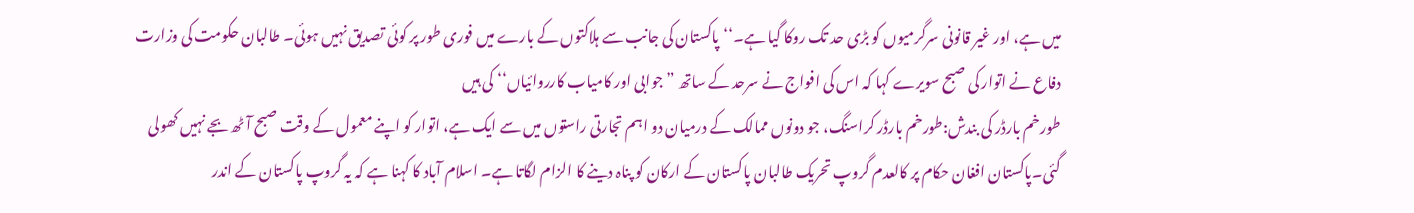میں ہے، اور غیر قانونی سرگرمیوں کو بڑی حد تک روکا گیا ہے۔‘‘پاکستان کی جانب سے ہلاکتوں کے بارے میں فوری طور پر کوئی تصدیق نہیں ہوئی۔ طالبان حکومت کی وزارت دفاع نے اتوار کی صبح سویرے کہا کہ اس کی افواج نے سرحد کے ساتھ ”جوابی اور کامیاب کارروائیاں‘‘ کی ہیں
طورخم بارڈر کی بندش:طورخم بارڈر کراسنگ، جو دونوں ممالک کے درمیان دو اہم تجارتی راستوں میں سے ایک ہے، اتوار کو اپنے معمول کے وقت صبح آٹھ بجے نہیں کھولی گئی۔پاکستان افغان حکام پر کالعدم گروپ تحریک طالبان پاکستان کے ارکان کو پناہ دینے کا الزام لگاتا ہے۔ اسلام آباد کا کہنا ہے کہ یہ گروپ پاکستان کے اندر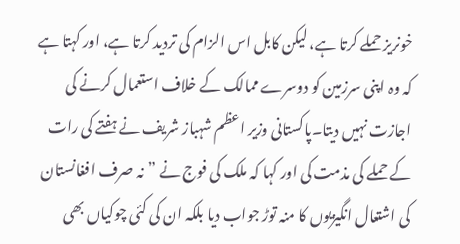خونریز حملے کرتا ہے، لیکن کابل اس الزام کی تردید کرتا ہے، اور کہتا ہے کہ وہ اپنی سرزمین کو دوسرے ممالک کے خلاف استعمال کرنے کی اجازت نہیں دیتا۔پاکستانی وزیر اعظم شہباز شریف نے ہفتے کی رات کے حملے کی مذمت کی اور کہا کہ ملک کی فوج نے ”نہ صرف افغانستان کی اشتعال انگیزیوں کا منہ توڑ جواب دیا بلکہ ان کی کئی چوکیاں بھی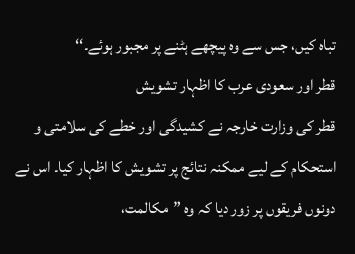تباہ کیں، جس سے وہ پیچھے ہٹنے پر مجبور ہوئے۔‘‘
قطر اور سعودی عرب کا اظہار تشویش
قطر کی وزارت خارجہ نے کشیدگی اور خطے کی سلامتی و استحکام کے لیے ممکنہ نتائج پر تشویش کا اظہار کیا۔ اس نے دونوں فریقوں پر زور دیا کہ وہ ”مکالمت،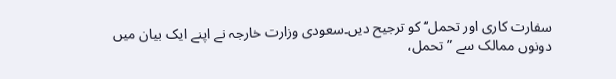سفارت کاری اور تحمل‘‘ کو ترجیح دیں۔سعودی وزارت خارجہ نے اپنے ایک بیان میں دونوں ممالک سے ”تحمل،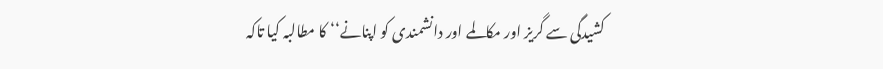کشیدگی سے گریز اور مکالمے اور دانشمندی کو اپنانے‘‘ کا مطالبہ کیا تاکہ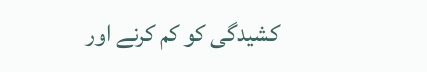کشیدگی کو کم کرنے اور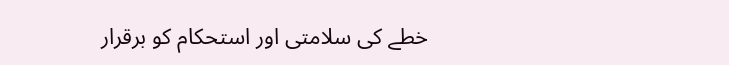خطے کی سلامتی اور استحکام کو برقرار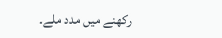رکھنے میں مدد ملے۔